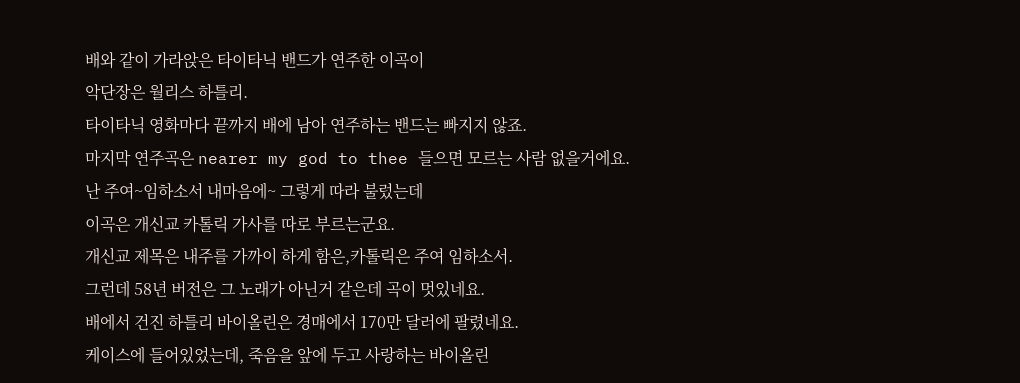배와 같이 가라앉은 타이타닉 밴드가 연주한 이곡이
악단장은 월리스 하틀리.
타이타닉 영화마다 끝까지 배에 남아 연주하는 밴드는 빠지지 않죠.
마지막 연주곡은 nearer my god to thee 들으면 모르는 사람 없을거에요.
난 주여~임하소서 내마음에~ 그렇게 따라 불렀는데
이곡은 개신교 카톨릭 가사를 따로 부르는군요.
개신교 제목은 내주를 가까이 하게 함은,카톨릭은 주여 임하소서.
그런데 58년 버전은 그 노래가 아닌거 같은데 곡이 멋있네요.
배에서 건진 하틀리 바이올린은 경매에서 170만 달러에 팔렸네요.
케이스에 들어있었는데, 죽음을 앞에 두고 사랑하는 바이올린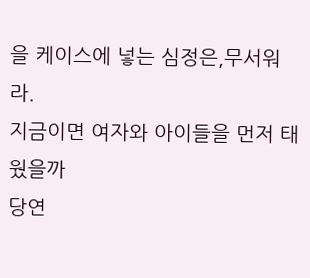을 케이스에 넣는 심정은,무서워라.
지금이면 여자와 아이들을 먼저 태웠을까
당연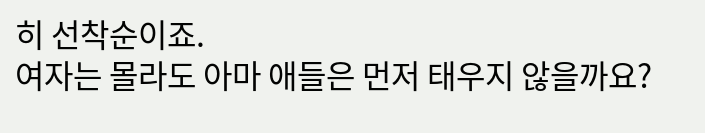히 선착순이죠.
여자는 몰라도 아마 애들은 먼저 태우지 않을까요?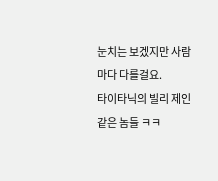눈치는 보겠지만 사람마다 다를걸요.
타이타닉의 빌리 제인 같은 놈들 ㅋㅋ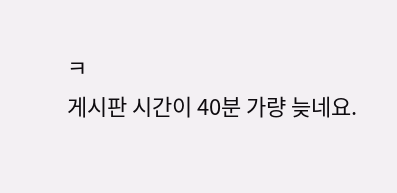ㅋ
게시판 시간이 40분 가량 늦네요.